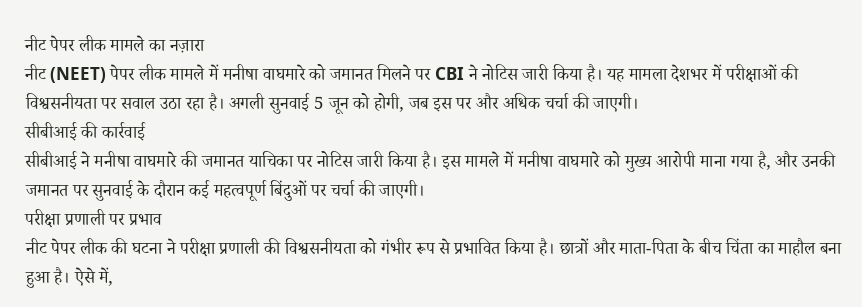नीट पेपर लीक मामले का नज़ारा
नीट (NEET) पेपर लीक मामले में मनीषा वाघमारे को जमानत मिलने पर CBI ने नोटिस जारी किया है। यह मामला देशभर में परीक्षाओं की विश्वसनीयता पर सवाल उठा रहा है। अगली सुनवाई 5 जून को होगी, जब इस पर और अधिक चर्चा की जाएगी।
सीबीआई की कार्रवाई
सीबीआई ने मनीषा वाघमारे की जमानत याचिका पर नोटिस जारी किया है। इस मामले में मनीषा वाघमारे को मुख्य आरोपी माना गया है, और उनकी जमानत पर सुनवाई के दौरान कई महत्वपूर्ण बिंदुओं पर चर्चा की जाएगी।
परीक्षा प्रणाली पर प्रभाव
नीट पेपर लीक की घटना ने परीक्षा प्रणाली की विश्वसनीयता को गंभीर रूप से प्रभावित किया है। छात्रों और माता-पिता के बीच चिंता का माहौल बना हुआ है। ऐसे में,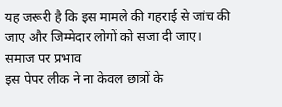यह जरूरी है कि इस मामले की गहराई से जांच की जाए और जिम्मेदार लोगों को सजा दी जाए।
समाज पर प्रभाव
इस पेपर लीक ने ना केवल छात्रों के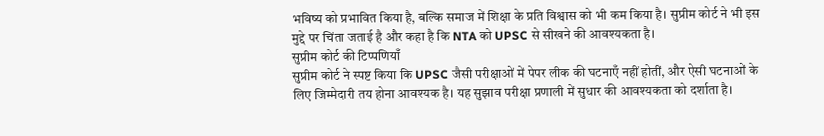भविष्य को प्रभावित किया है, बल्कि समाज में शिक्षा के प्रति विश्वास को भी कम किया है। सुप्रीम कोर्ट ने भी इस मुद्दे पर चिंता जताई है और कहा है कि NTA को UPSC से सीखने की आवश्यकता है।
सुप्रीम कोर्ट की टिप्पणियाँ
सुप्रीम कोर्ट ने स्पष्ट किया कि UPSC जैसी परीक्षाओं में पेपर लीक की घटनाएँ नहीं होतीं, और ऐसी घटनाओं के लिए जिम्मेदारी तय होना आवश्यक है। यह सुझाव परीक्षा प्रणाली में सुधार की आवश्यकता को दर्शाता है।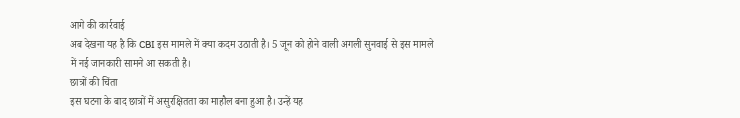आगे की कार्रवाई
अब देखना यह है कि CBI इस मामले में क्या कदम उठाती है। 5 जून को होने वाली अगली सुनवाई से इस मामले में नई जानकारी सामने आ सकती है।
छात्रों की चिंता
इस घटना के बाद छात्रों में असुरक्षितता का माहौल बना हुआ है। उन्हें यह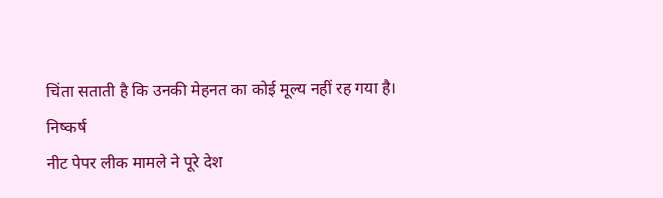चिंता सताती है कि उनकी मेहनत का कोई मूल्य नहीं रह गया है।
निष्कर्ष
नीट पेपर लीक मामले ने पूरे देश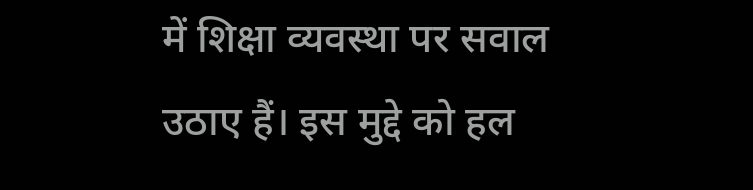में शिक्षा व्यवस्था पर सवाल उठाए हैं। इस मुद्दे को हल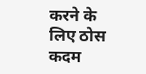करने के लिए ठोस कदम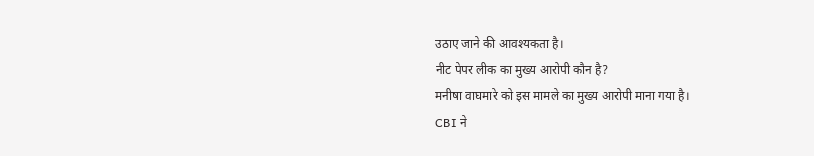उठाए जाने की आवश्यकता है।
नीट पेपर लीक का मुख्य आरोपी कौन है?
मनीषा वाघमारे को इस मामले का मुख्य आरोपी माना गया है।
CBI ने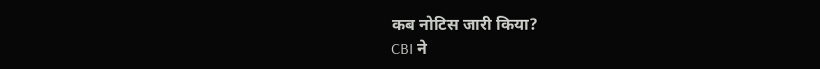कब नोटिस जारी किया?
CBI ने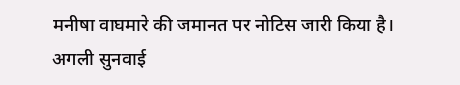मनीषा वाघमारे की जमानत पर नोटिस जारी किया है।
अगली सुनवाई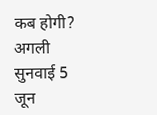कब होगी?
अगली सुनवाई 5 जून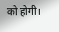को होगी।